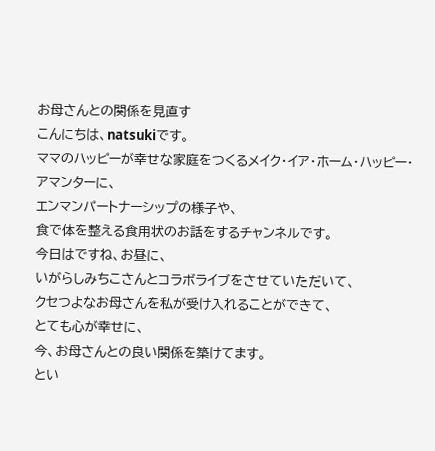お母さんとの関係を見直す
こんにちは、natsukiです。
ママのハッピーが幸せな家庭をつくるメイク・イア・ホーム・ハッピー・アマンターに、
エンマンパートナーシップの様子や、
食で体を整える食用状のお話をするチャンネルです。
今日はですね、お昼に、
いがらしみちこさんとコラボライブをさせていただいて、
クセつよなお母さんを私が受け入れることができて、
とても心が幸せに、
今、お母さんとの良い関係を築けてます。
とい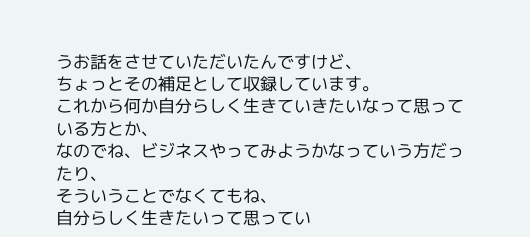うお話をさせていただいたんですけど、
ちょっとその補足として収録しています。
これから何か自分らしく生きていきたいなって思っている方とか、
なのでね、ビジネスやってみようかなっていう方だったり、
そういうことでなくてもね、
自分らしく生きたいって思ってい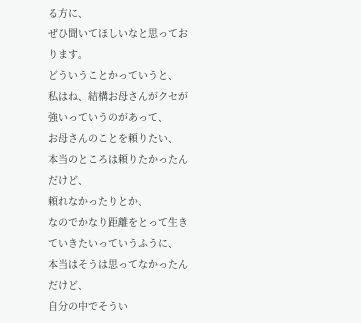る方に、
ぜひ聞いてほしいなと思っております。
どういうことかっていうと、
私はね、結構お母さんがクセが強いっていうのがあって、
お母さんのことを頼りたい、
本当のところは頼りたかったんだけど、
頼れなかったりとか、
なのでかなり距離をとって生きていきたいっていうふうに、
本当はそうは思ってなかったんだけど、
自分の中でそうい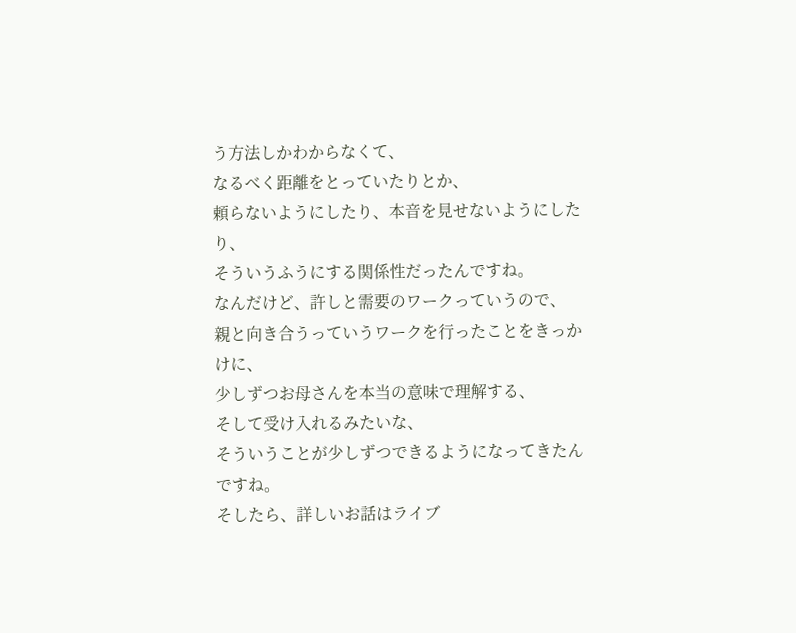う方法しかわからなくて、
なるべく距離をとっていたりとか、
頼らないようにしたり、本音を見せないようにしたり、
そういうふうにする関係性だったんですね。
なんだけど、許しと需要のワークっていうので、
親と向き合うっていうワークを行ったことをきっかけに、
少しずつお母さんを本当の意味で理解する、
そして受け入れるみたいな、
そういうことが少しずつできるようになってきたんですね。
そしたら、詳しいお話はライブ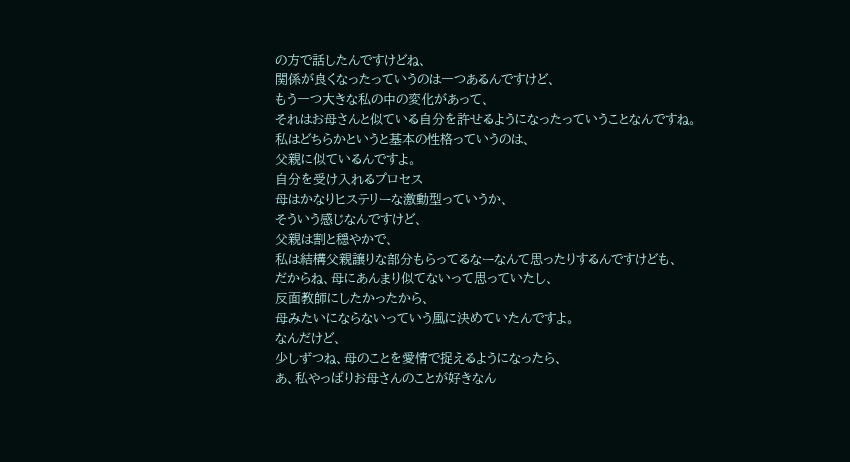の方で話したんですけどね、
関係が良くなったっていうのは一つあるんですけど、
もう一つ大きな私の中の変化があって、
それはお母さんと似ている自分を許せるようになったっていうことなんですね。
私はどちらかというと基本の性格っていうのは、
父親に似ているんですよ。
自分を受け入れるプロセス
母はかなりヒステリーな激動型っていうか、
そういう感じなんですけど、
父親は割と穏やかで、
私は結構父親譲りな部分もらってるなーなんて思ったりするんですけども、
だからね、母にあんまり似てないって思っていたし、
反面教師にしたかったから、
母みたいにならないっていう風に決めていたんですよ。
なんだけど、
少しずつね、母のことを愛情で捉えるようになったら、
あ、私やっぱりお母さんのことが好きなん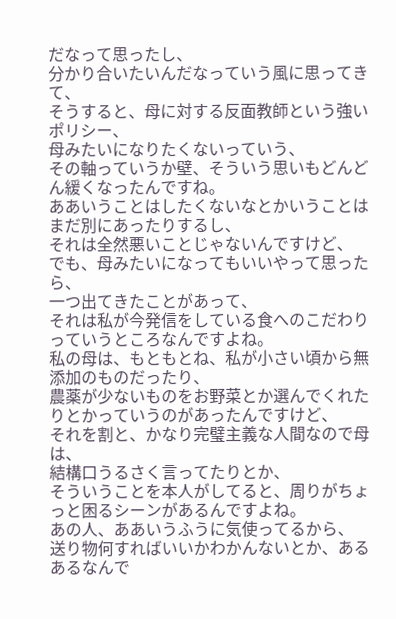だなって思ったし、
分かり合いたいんだなっていう風に思ってきて、
そうすると、母に対する反面教師という強いポリシー、
母みたいになりたくないっていう、
その軸っていうか壁、そういう思いもどんどん緩くなったんですね。
ああいうことはしたくないなとかいうことはまだ別にあったりするし、
それは全然悪いことじゃないんですけど、
でも、母みたいになってもいいやって思ったら、
一つ出てきたことがあって、
それは私が今発信をしている食へのこだわりっていうところなんですよね。
私の母は、もともとね、私が小さい頃から無添加のものだったり、
農薬が少ないものをお野菜とか選んでくれたりとかっていうのがあったんですけど、
それを割と、かなり完璧主義な人間なので母は、
結構口うるさく言ってたりとか、
そういうことを本人がしてると、周りがちょっと困るシーンがあるんですよね。
あの人、ああいうふうに気使ってるから、
送り物何すればいいかわかんないとか、あるあるなんで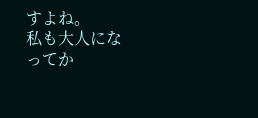すよね。
私も大人になってか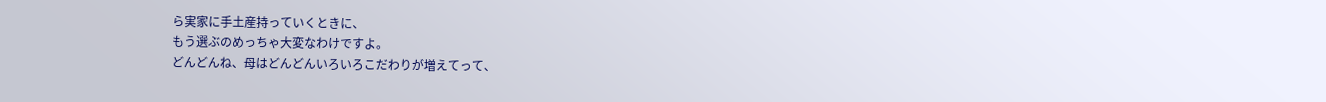ら実家に手土産持っていくときに、
もう選ぶのめっちゃ大変なわけですよ。
どんどんね、母はどんどんいろいろこだわりが増えてって、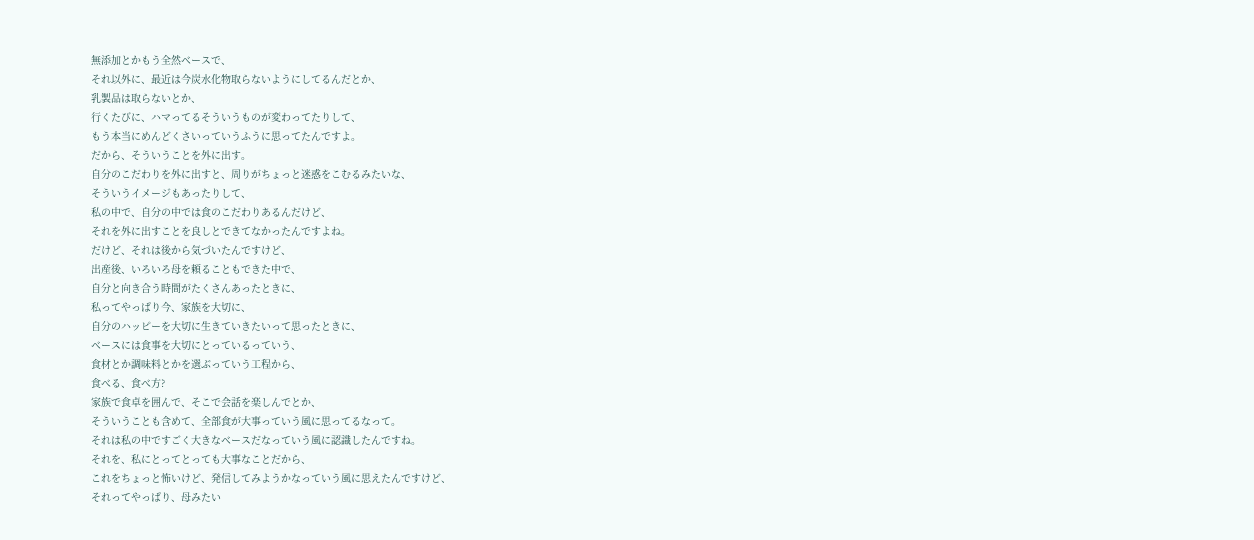無添加とかもう全然ベースで、
それ以外に、最近は今炭水化物取らないようにしてるんだとか、
乳製品は取らないとか、
行くたびに、ハマってるそういうものが変わってたりして、
もう本当にめんどくさいっていうふうに思ってたんですよ。
だから、そういうことを外に出す。
自分のこだわりを外に出すと、周りがちょっと迷惑をこむるみたいな、
そういうイメージもあったりして、
私の中で、自分の中では食のこだわりあるんだけど、
それを外に出すことを良しとできてなかったんですよね。
だけど、それは後から気づいたんですけど、
出産後、いろいろ母を頼ることもできた中で、
自分と向き合う時間がたくさんあったときに、
私ってやっぱり今、家族を大切に、
自分のハッピーを大切に生きていきたいって思ったときに、
ベースには食事を大切にとっているっていう、
食材とか調味料とかを選ぶっていう工程から、
食べる、食べ方?
家族で食卓を囲んで、そこで会話を楽しんでとか、
そういうことも含めて、全部食が大事っていう風に思ってるなって。
それは私の中ですごく大きなベースだなっていう風に認識したんですね。
それを、私にとってとっても大事なことだから、
これをちょっと怖いけど、発信してみようかなっていう風に思えたんですけど、
それってやっぱり、母みたい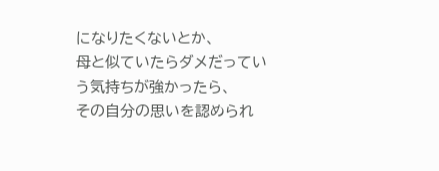になりたくないとか、
母と似ていたらダメだっていう気持ちが強かったら、
その自分の思いを認められ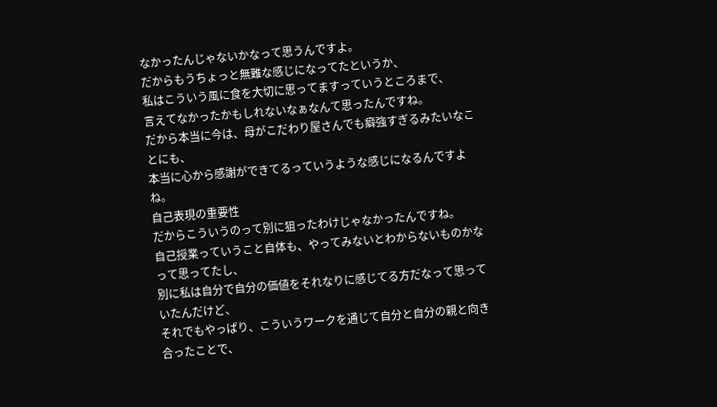なかったんじゃないかなって思うんですよ。
だからもうちょっと無難な感じになってたというか、
私はこういう風に食を大切に思ってますっていうところまで、
言えてなかったかもしれないなぁなんて思ったんですね。
だから本当に今は、母がこだわり屋さんでも癖強すぎるみたいなことにも、
本当に心から感謝ができてるっていうような感じになるんですよね。
自己表現の重要性
だからこういうのって別に狙ったわけじゃなかったんですね。
自己授業っていうこと自体も、やってみないとわからないものかなって思ってたし、
別に私は自分で自分の価値をそれなりに感じてる方だなって思っていたんだけど、
それでもやっぱり、こういうワークを通じて自分と自分の親と向き合ったことで、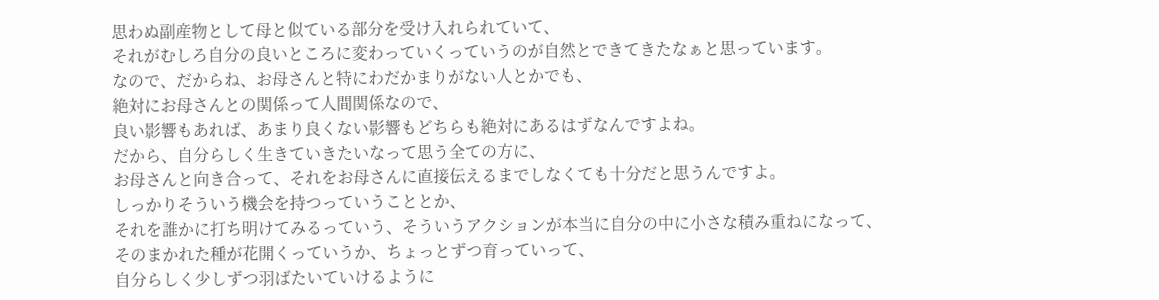思わぬ副産物として母と似ている部分を受け入れられていて、
それがむしろ自分の良いところに変わっていくっていうのが自然とできてきたなぁと思っています。
なので、だからね、お母さんと特にわだかまりがない人とかでも、
絶対にお母さんとの関係って人間関係なので、
良い影響もあれば、あまり良くない影響もどちらも絶対にあるはずなんですよね。
だから、自分らしく生きていきたいなって思う全ての方に、
お母さんと向き合って、それをお母さんに直接伝えるまでしなくても十分だと思うんですよ。
しっかりそういう機会を持つっていうこととか、
それを誰かに打ち明けてみるっていう、そういうアクションが本当に自分の中に小さな積み重ねになって、
そのまかれた種が花開くっていうか、ちょっとずつ育っていって、
自分らしく少しずつ羽ばたいていけるように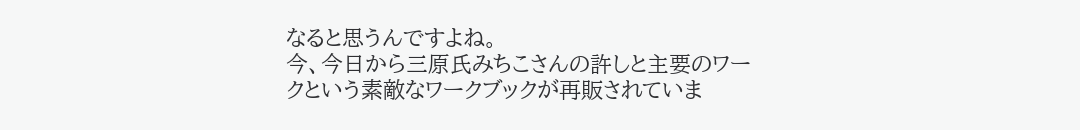なると思うんですよね。
今、今日から三原氏みちこさんの許しと主要のワークという素敵なワークブックが再販されていま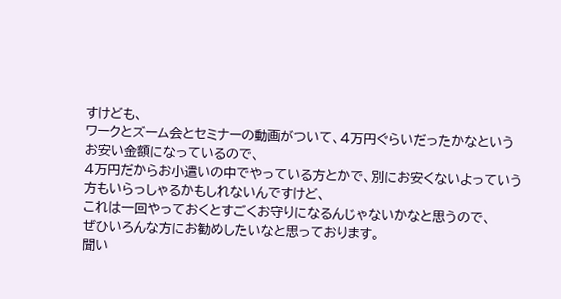すけども、
ワークとズーム会とセミナーの動画がついて、4万円ぐらいだったかなというお安い金額になっているので、
4万円だからお小遣いの中でやっている方とかで、別にお安くないよっていう方もいらっしゃるかもしれないんですけど、
これは一回やっておくとすごくお守りになるんじゃないかなと思うので、
ぜひいろんな方にお勧めしたいなと思っております。
聞い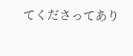てくださってあり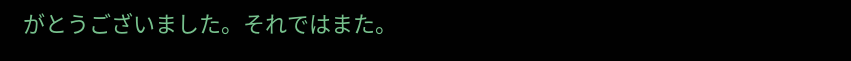がとうございました。それではまた。